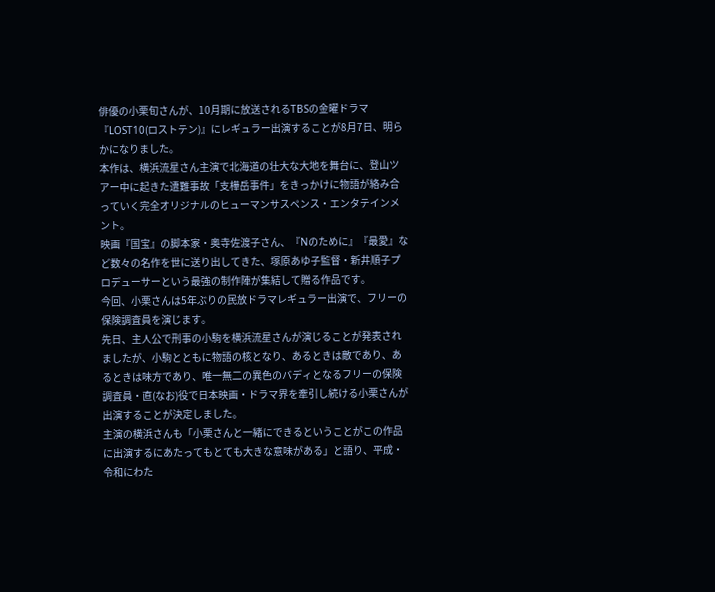俳優の小栗旬さんが、10月期に放送されるTBSの金曜ドラマ『LOST10(ロストテン)』にレギュラー出演することが8月7日、明らかになりました。
本作は、横浜流星さん主演で北海道の壮大な大地を舞台に、登山ツアー中に起きた遭難事故「支樺岳事件」をきっかけに物語が絡み合っていく完全オリジナルのヒューマンサスペンス・エンタテインメント。
映画『国宝』の脚本家・奥寺佐渡子さん、『Nのために』『最愛』など数々の名作を世に送り出してきた、塚原あゆ子監督・新井順子プロデューサーという最強の制作陣が集結して贈る作品です。
今回、小栗さんは5年ぶりの民放ドラマレギュラー出演で、フリーの保険調査員を演じます。
先日、主人公で刑事の小駒を横浜流星さんが演じることが発表されましたが、小駒とともに物語の核となり、あるときは敵であり、あるときは味方であり、唯一無二の異色のバディとなるフリーの保険調査員・直(なお)役で日本映画・ドラマ界を牽引し続ける小栗さんが出演することが決定しました。
主演の横浜さんも「小栗さんと一緒にできるということがこの作品に出演するにあたってもとても大きな意味がある」と語り、平成・令和にわた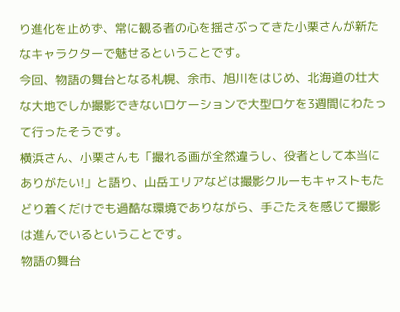り進化を止めず、常に観る者の心を揺さぶってきた小栗さんが新たなキャラクターで魅せるということです。
今回、物語の舞台となる札幌、余市、旭川をはじめ、北海道の壮大な大地でしか撮影できないロケーションで大型ロケを3週間にわたって行ったそうです。
横浜さん、小栗さんも「撮れる画が全然違うし、役者として本当にありがたい!」と語り、山岳エリアなどは撮影クルーもキャストもたどり着くだけでも過酷な環境でありながら、手ごたえを感じて撮影は進んでいるということです。
物語の舞台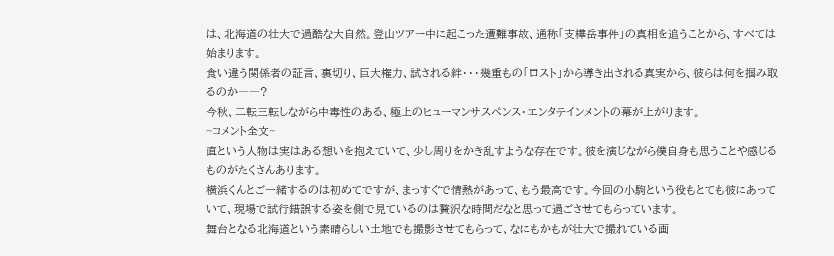は、北海道の壮大で過酷な大自然。登山ツアー中に起こった遭難事故、通称「支樺岳事件」の真相を追うことから、すべては始まります。
食い違う関係者の証言、裏切り、巨大権力、試される絆・・・幾重もの「ロスト」から導き出される真実から、彼らは何を掴み取るのか――?
今秋、二転三転しながら中毒性のある、極上のヒューマンサスペンス・エンタテインメントの幕が上がります。
~コメント全文~
直という人物は実はある想いを抱えていて、少し周りをかき乱すような存在です。彼を演じながら僕自身も思うことや感じるものがたくさんあります。
横浜くんとご一緒するのは初めてですが、まっすぐで情熱があって、もう最高です。今回の小駒という役もとても彼にあっていて、現場で試行錯誤する姿を側で見ているのは贅沢な時間だなと思って過ごさせてもらっています。
舞台となる北海道という素晴らしい土地でも撮影させてもらって、なにもかもが壮大で撮れている画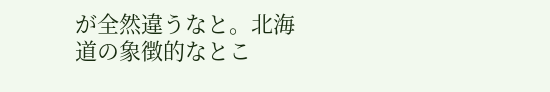が全然違うなと。北海道の象徴的なとこ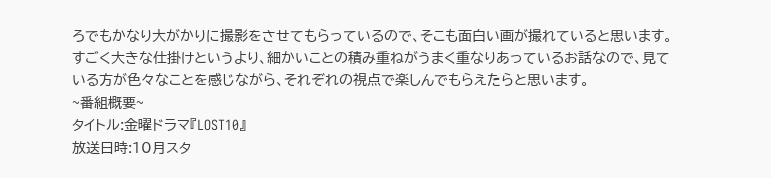ろでもかなり大がかりに撮影をさせてもらっているので、そこも面白い画が撮れていると思います。
すごく大きな仕掛けというより、細かいことの積み重ねがうまく重なりあっているお話なので、見ている方が色々なことを感じながら、それぞれの視点で楽しんでもらえたらと思います。
~番組概要~
タイトル:金曜ドラマ『LOST10』
放送日時:10月スタ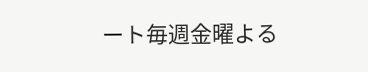ート毎週金曜よる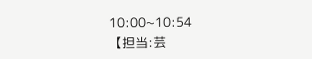10:00~10:54
【担当:芸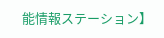能情報ステーション】